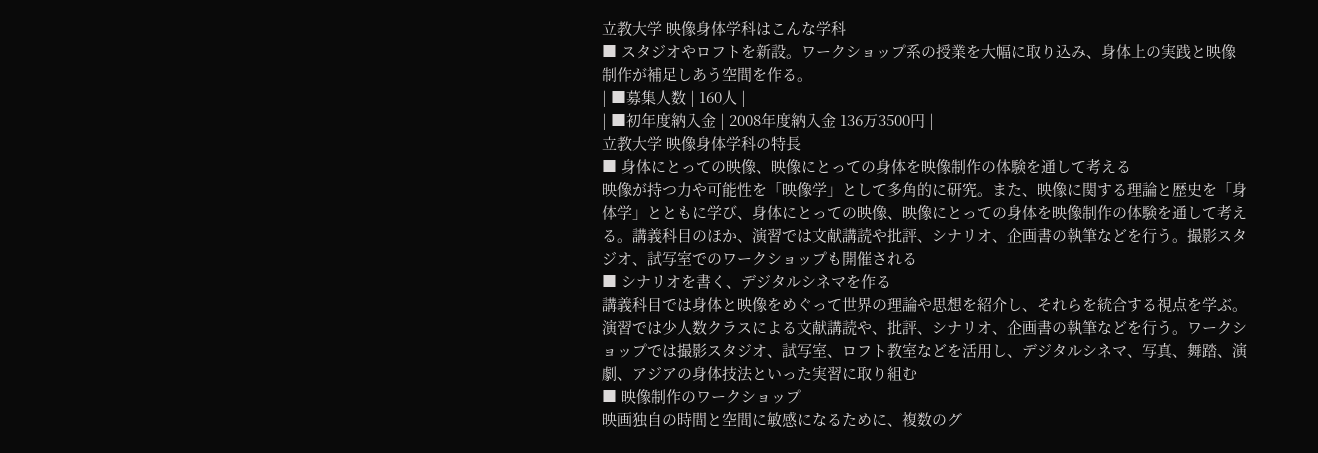立教大学 映像身体学科はこんな学科
■ スタジオやロフトを新設。ワークショップ系の授業を大幅に取り込み、身体上の実践と映像制作が補足しあう空間を作る。
| ■募集人数 | 160人 |
| ■初年度納入金 | 2008年度納入金 136万3500円 |
立教大学 映像身体学科の特長
■ 身体にとっての映像、映像にとっての身体を映像制作の体験を通して考える
映像が持つ力や可能性を「映像学」として多角的に研究。また、映像に関する理論と歴史を「身体学」とともに学び、身体にとっての映像、映像にとっての身体を映像制作の体験を通して考える。講義科目のほか、演習では文献講読や批評、シナリオ、企画書の執筆などを行う。撮影スタジオ、試写室でのワークショップも開催される
■ シナリオを書く、デジタルシネマを作る
講義科目では身体と映像をめぐって世界の理論や思想を紹介し、それらを統合する視点を学ぶ。演習では少人数クラスによる文献講読や、批評、シナリオ、企画書の執筆などを行う。ワークショップでは撮影スタジオ、試写室、ロフト教室などを活用し、デジタルシネマ、写真、舞踏、演劇、アジアの身体技法といった実習に取り組む
■ 映像制作のワークショップ
映画独自の時間と空間に敏感になるために、複数のグ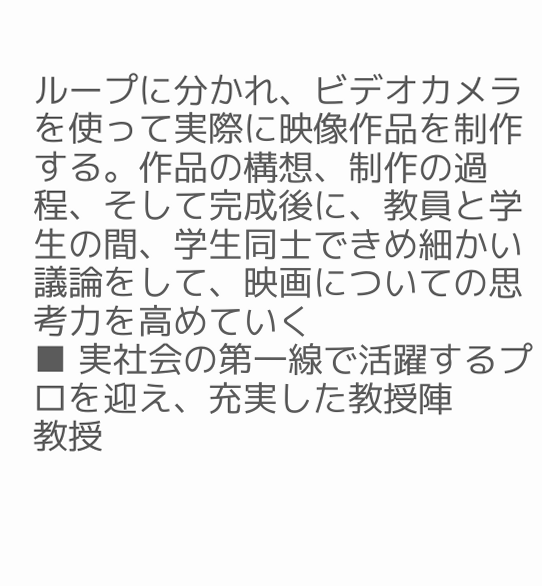ループに分かれ、ビデオカメラを使って実際に映像作品を制作する。作品の構想、制作の過程、そして完成後に、教員と学生の間、学生同士できめ細かい議論をして、映画についての思考力を高めていく
■ 実社会の第一線で活躍するプロを迎え、充実した教授陣
教授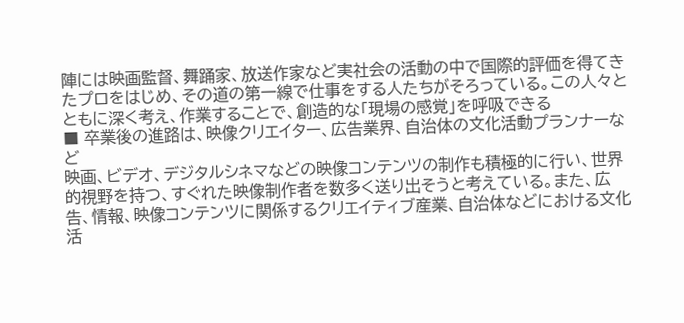陣には映画監督、舞踊家、放送作家など実社会の活動の中で国際的評価を得てきたプロをはじめ、その道の第一線で仕事をする人たちがそろっている。この人々とともに深く考え、作業することで、創造的な「現場の感覚」を呼吸できる
■ 卒業後の進路は、映像クリエイター、広告業界、自治体の文化活動プランナーなど
映画、ビデオ、デジタルシネマなどの映像コンテンツの制作も積極的に行い、世界的視野を持つ、すぐれた映像制作者を数多く送り出そうと考えている。また、広告、情報、映像コンテンツに関係するクリエイティブ産業、自治体などにおける文化活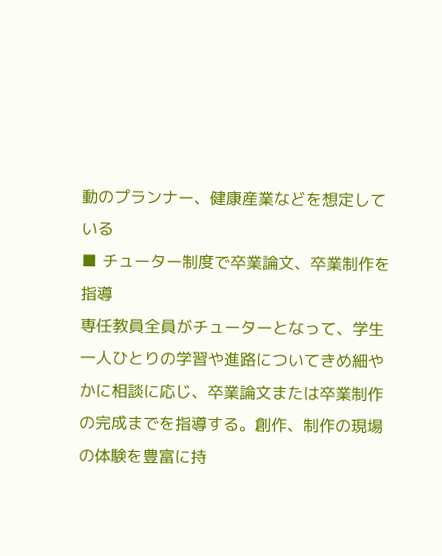動のプランナー、健康産業などを想定している
■ チューター制度で卒業論文、卒業制作を指導
専任教員全員がチューターとなって、学生一人ひとりの学習や進路についてきめ細やかに相談に応じ、卒業論文または卒業制作の完成までを指導する。創作、制作の現場の体験を豊富に持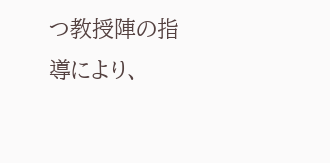つ教授陣の指導により、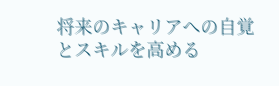将来のキャリアへの自覚とスキルを高める